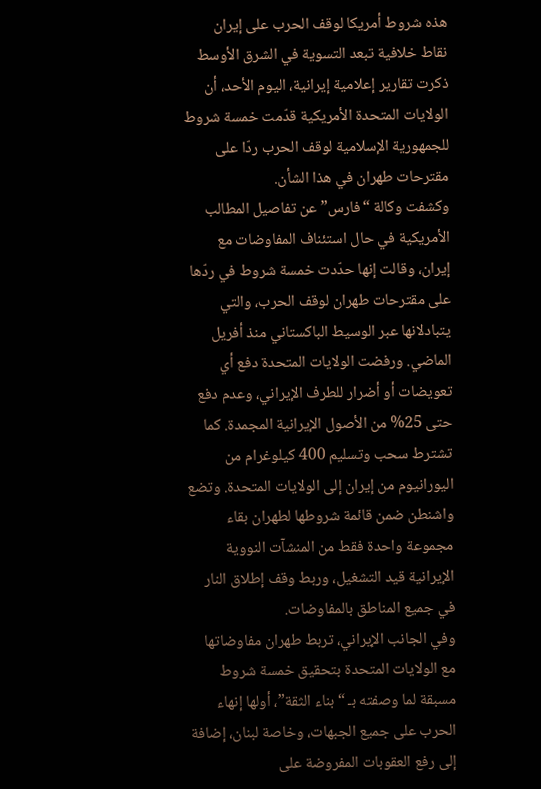هذه شروط أمريكا لوقف الحرب على إيران
نقاط خلافية تبعد التسوية في الشرق الأوسط
ذكرت تقارير إعلامية إيرانية، اليوم الأحد، أن الولايات المتحدة الأمريكية قدّمت خمسة شروط للجمهورية الإسلامية لوقف الحرب ردّا على مقترحات طهران في هذا الشأن.
وكشفت وكالة “فارس” عن تفاصيل المطالب الأمريكية في حال استئناف المفاوضات مع إيران، وقالت إنها حدّدت خمسة شروط في ردّها على مقترحات طهران لوقف الحرب، والتي يتبادلانها عبر الوسيط الباكستاني منذ أفريل الماضي. ورفضت الولايات المتحدة دفع أي تعويضات أو أضرار للطرف الإيراني، وعدم دفع حتى 25% من الأصول الإيرانية المجمدة. كما تشترط سحب وتسليم 400 كيلوغرام من اليورانيوم من إيران إلى الولايات المتحدة. وتضع واشنطن ضمن قائمة شروطها لطهران بقاء مجموعة واحدة فقط من المنشآت النووية الإيرانية قيد التشغيل، وربط وقف إطلاق النار في جميع المناطق بالمفاوضات.
وفي الجانب الإيراني، تربط طهران مفاوضاتها مع الولايات المتحدة بتحقيق خمسة شروط مسبقة لما وصفته بـ “بناء الثقة”، أولها إنهاء الحرب على جميع الجبهات، وخاصة لبنان، إضافة إلى رفع العقوبات المفروضة على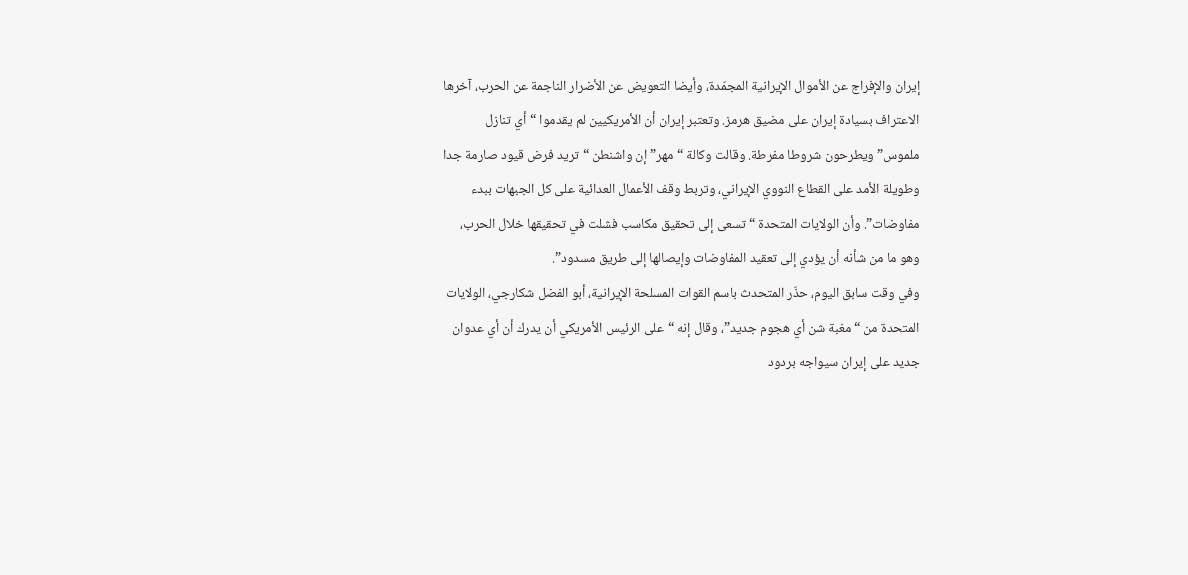إيران والإفراج عن الأموال الإيرانية المجمّدة، وأيضا التعويض عن الأضرار الناجمة عن الحرب، آخرها الاعتراف بسيادة إيران على مضيق هرمز. وتعتبر إيران أن الأمريكيين لم يقدموا “أي تنازل ملموس” ويطرحون شروطا مفرطة. وقالت وكالة “مهر” إن واشنطن “تريد فرض قيود صارمة جدا وطويلة الأمد على القطاع النووي الإيراني، وتربط وقف الأعمال العدائية على كل الجبهات ببدء مفاوضات”. وأن الولايات المتحدة “تسعى إلى تحقيق مكاسب فشلت في تحقيقها خلال الحرب، وهو ما من شأنه أن يؤدي إلى تعقيد المفاوضات وإيصالها إلى طريق مسدود”.
وفي وقت سابق اليوم، حذّر المتحدث باسم القوات المسلحة الإيرانية، أبو الفضل شكارجي، الولايات المتحدة من “مغبة شن أي هجوم جديد”، وقال إنه “على الرئيس الأمريكي أن يدرك أن أي عدوان جديد على إيران سيواجه بردود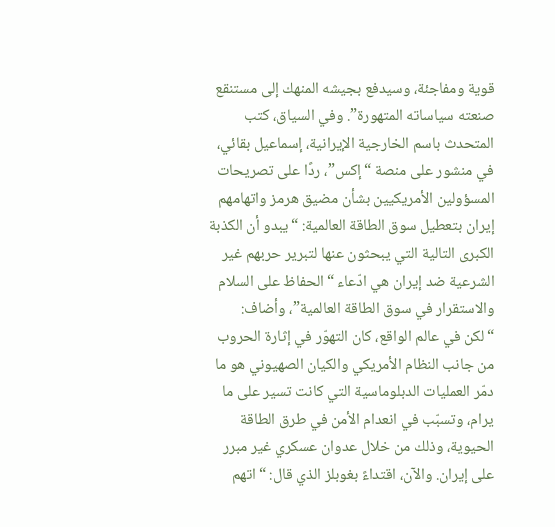قوية ومفاجئة، وسيدفع بجيشه المنهك إلى مستنقع صنعته سياساته المتهورة”. وفي السياق، كتب المتحدث باسم الخارجية الإيرانية، إسماعيل بقائي، في منشور على منصة “إكس”، ردًا على تصريحات المسؤولين الأمريكيين بشأن مضيق هرمز واتهامهم إيران بتعطيل سوق الطاقة العالمية: “يبدو أن الكذبة الكبرى التالية التي يبحثون عنها لتبرير حربهم غير الشرعية ضد إيران هي ادّعاء “الحفاظ على السلام والاستقرار في سوق الطاقة العالمية”، وأضاف: “لكن في عالم الواقع، كان التهوّر في إثارة الحروب من جانب النظام الأمريكي والكیان الصهیوني هو ما دمّر العمليات الدبلوماسية التي كانت تسير على ما يرام، وتسبّب في انعدام الأمن في طرق الطاقة الحيوية، وذلك من خلال عدوان عسكري غير مبرر على إيران. والآن، اقتداءً بغوبلز الذي قال: “اتهم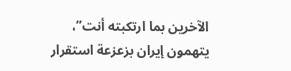الآخرين بما ارتكبته أنت”، يتهمون إيران بزعزعة استقرار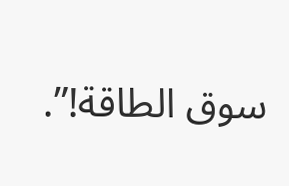سوق الطاقة!”.